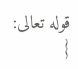قوله تعالى: {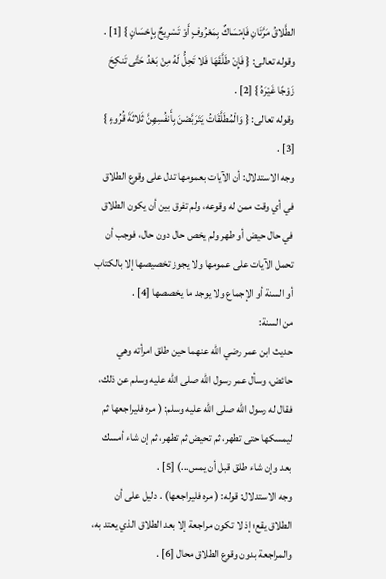الطَّلاقُ مَرَّتَانِ فَإمْسَاكٌ بِمَعْرُوفٍ أَوْ تَسْرِيحٌ بِإِحْسَانٍ } [1] .
وقوله تعالى: { فَإِنْ طَلَّقَهَا فَلا تَحِلُّ لَهُ مِنْ بَعْدُ حَتَّى تَنكِحَ زَوْجًا غَيْرَهُ } [2] .
وقوله تعالى: { وَالْمُطَلَّقَاتُ يَتَرَبَّصْنَ بِأَنفُسِهِنَّ ثَلاثَةَ قُرُوءٍ } [3] .
وجه الاستدلال: أن الآيات بعمومها تدل على وقوع الطلاق في أي وقت ممن له وقوعه، ولم تفرق بين أن يكون الطلاق في حال حيض أو طهر ولم يخص حال دون حال، فوجب أن تحمل الآيات على عمومها ولا يجوز تخصيصها إلا بالكتاب أو السنة أو الإجماع ولا يوجد ما يخصصها [4] .
من السنة:
حديث ابن عمر رضي الله عنهما حين طلق امرأته وهي حائض، وسأل عمر رسول الله صلى الله عليه وسلم عن ذلك، فقال له رسول الله صلى الله عليه وسلم: ( مره فليراجعها ثم ليمسكها حتى تطهر، ثم تحيض ثم تطهر، ثم إن شاء أمسك بعد وإن شاء طلق قبل أن يمس...) [5] .
وجه الاستدلال: قوله: ( مره فليراجعها) . دليل على أن الطلاق يقع؛ إذ لا تكون مراجعة إلا بعد الطلاق الذي يعتد به، والمراجعة بدون وقوع الطلاق محال [6] .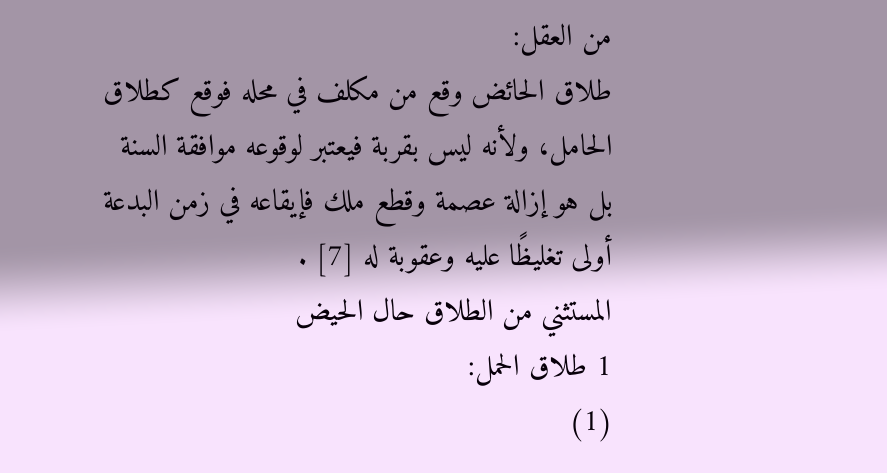من العقل:
طلاق الحائض وقع من مكلف في محله فوقع كطلاق الحامل، ولأنه ليس بقربة فيعتبر لوقوعه موافقة السنة بل هو إزالة عصمة وقطع ملك فإيقاعه في زمن البدعة أولى تغليظًا عليه وعقوبة له [7] .
المستثني من الطلاق حال الحيض
1 طلاق الحمل:
(1)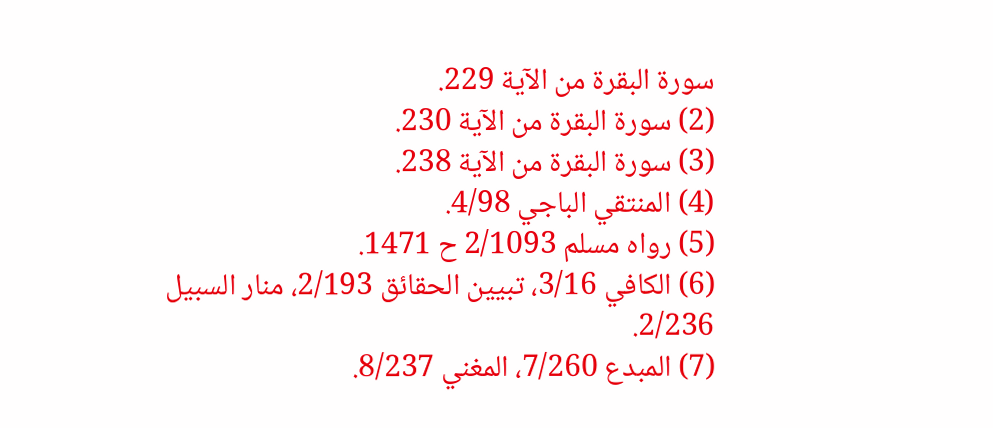سورة البقرة من الآية 229.
(2) سورة البقرة من الآية 230.
(3) سورة البقرة من الآية 238.
(4) المنتقي الباجي 4/98.
(5) رواه مسلم 2/1093 ح 1471.
(6) الكافي 3/16، تبيين الحقائق 2/193، منار السبيل 2/236.
(7) المبدع 7/260، المغني 8/237.